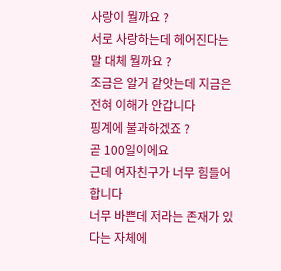사랑이 뭘까요 ?
서로 사랑하는데 헤어진다는 말 대체 뭘까요 ?
조금은 알거 같앗는데 지금은 전혀 이해가 안갑니다
핑계에 불과하겠죠 ?
곧 100일이에요
근데 여자친구가 너무 힘들어 합니다
너무 바쁜데 저라는 존재가 있다는 자체에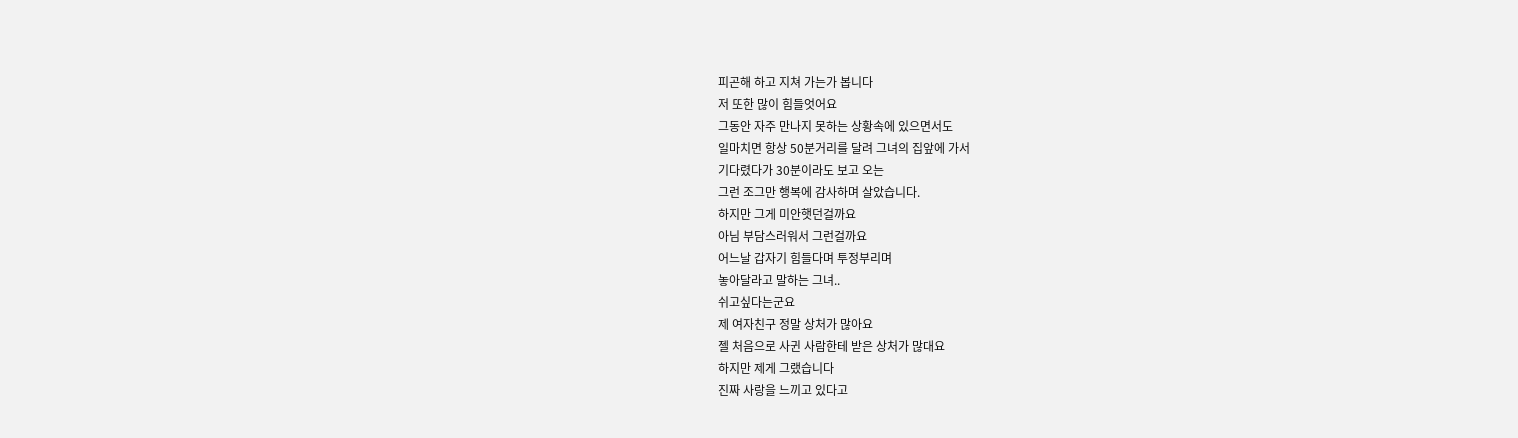피곤해 하고 지쳐 가는가 봅니다
저 또한 많이 힘들엇어요
그동안 자주 만나지 못하는 상황속에 있으면서도
일마치면 항상 50분거리를 달려 그녀의 집앞에 가서
기다렸다가 30분이라도 보고 오는
그런 조그만 행복에 감사하며 살았습니다.
하지만 그게 미안햇던걸까요
아님 부담스러워서 그런걸까요
어느날 갑자기 힘들다며 투정부리며
놓아달라고 말하는 그녀..
쉬고싶다는군요
제 여자친구 정말 상처가 많아요
젤 처음으로 사귄 사람한테 받은 상처가 많대요
하지만 제게 그랬습니다
진짜 사랑을 느끼고 있다고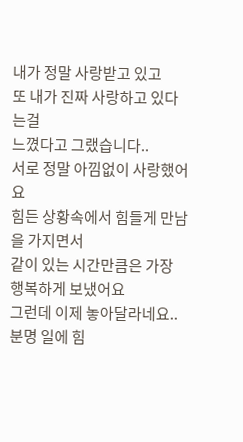내가 정말 사랑받고 있고
또 내가 진짜 사랑하고 있다는걸
느꼈다고 그랬습니다..
서로 정말 아낌없이 사랑했어요
힘든 상황속에서 힘들게 만남을 가지면서
같이 있는 시간만큼은 가장 행복하게 보냈어요
그런데 이제 놓아달라네요..
분명 일에 힘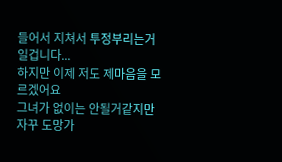들어서 지쳐서 투정부리는거일겁니다...
하지만 이제 저도 제마음을 모르겠어요
그녀가 없이는 안될거같지만
자꾸 도망가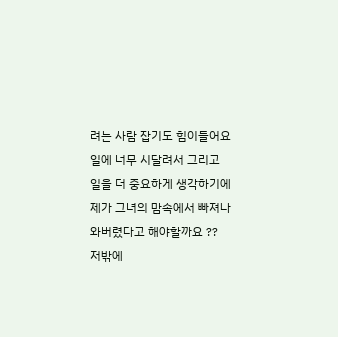려는 사람 잡기도 힘이들어요
일에 너무 시달려서 그리고 일을 더 중요하게 생각하기에
제가 그녀의 맘속에서 빠져나와버렸다고 해야할까요 ??
저밖에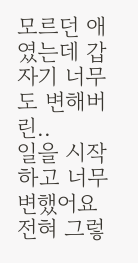모르던 애였는데 갑자기 너무도 변해버린..
일을 시작하고 너무 변했어요
전혀 그렇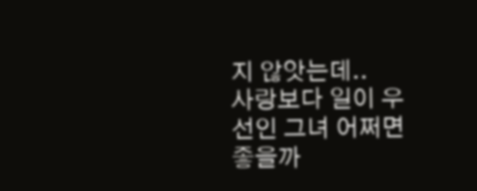지 않앗는데..
사랑보다 일이 우선인 그녀 어쩌면 좋을까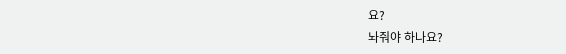요?
놔줘야 하나요?